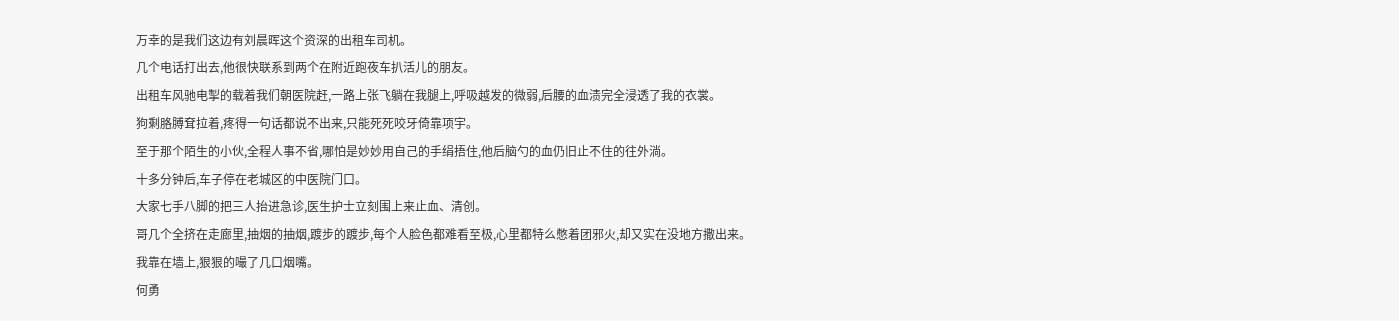万幸的是我们这边有刘晨晖这个资深的出租车司机。
几个电话打出去,他很快联系到两个在附近跑夜车扒活儿的朋友。
出租车风驰电掣的载着我们朝医院赶,一路上张飞躺在我腿上,呼吸越发的微弱,后腰的血渍完全浸透了我的衣裳。
狗剩胳膊耷拉着,疼得一句话都说不出来,只能死死咬牙倚靠项宇。
至于那个陌生的小伙,全程人事不省,哪怕是妙妙用自己的手绢捂住,他后脑勺的血仍旧止不住的往外淌。
十多分钟后,车子停在老城区的中医院门口。
大家七手八脚的把三人抬进急诊,医生护士立刻围上来止血、清创。
哥几个全挤在走廊里,抽烟的抽烟,踱步的踱步,每个人脸色都难看至极,心里都特么憋着团邪火,却又实在没地方撒出来。
我靠在墙上,狠狠的嘬了几口烟嘴。
何勇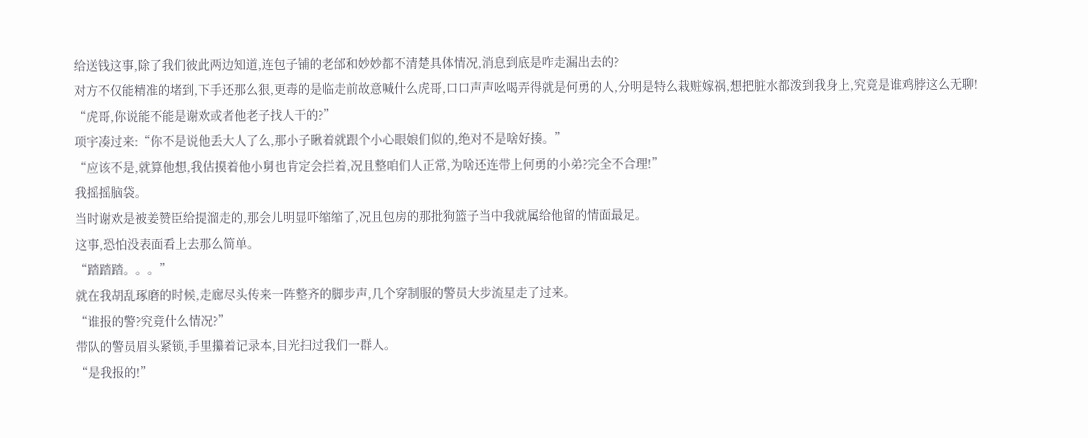给送钱这事,除了我们彼此两边知道,连包子铺的老邰和妙妙都不清楚具体情况,消息到底是咋走漏出去的?
对方不仅能精准的堵到,下手还那么狠,更毒的是临走前故意喊什么虎哥,口口声声吆喝弄得就是何勇的人,分明是特么栽赃嫁祸,想把脏水都泼到我身上,究竟是谁鸡脖这么无聊!
“虎哥,你说能不能是谢欢或者他老子找人干的?”
项宇凑过来:“你不是说他丢大人了么,那小子瞅着就跟个小心眼娘们似的,绝对不是啥好揍。”
“应该不是,就算他想,我估摸着他小舅也肯定会拦着,况且整咱们人正常,为啥还连带上何勇的小弟?完全不合理!”
我摇摇脑袋。
当时谢欢是被姜赞臣给提溜走的,那会儿明显吓缩缩了,况且包房的那批狗篮子当中我就属给他留的情面最足。
这事,恐怕没表面看上去那么简单。
“踏踏踏。。。”
就在我胡乱琢磨的时候,走廊尽头传来一阵整齐的脚步声,几个穿制服的警员大步流星走了过来。
“谁报的警?究竟什么情况?”
带队的警员眉头紧锁,手里攥着记录本,目光扫过我们一群人。
“是我报的!”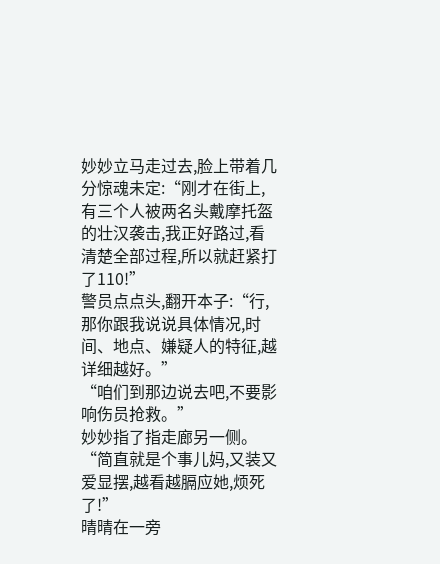妙妙立马走过去,脸上带着几分惊魂未定:“刚才在街上,有三个人被两名头戴摩托盔的壮汉袭击,我正好路过,看清楚全部过程,所以就赶紧打了110!”
警员点点头,翻开本子:“行,那你跟我说说具体情况,时间、地点、嫌疑人的特征,越详细越好。”
“咱们到那边说去吧,不要影响伤员抢救。”
妙妙指了指走廊另一侧。
“简直就是个事儿妈,又装又爱显摆,越看越膈应她,烦死了!”
晴晴在一旁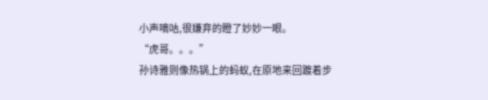小声嘀咕,很嫌弃的瞪了妙妙一眼。
“虎哥。。。”
孙诗雅则像热锅上的蚂蚁,在原地来回踱着步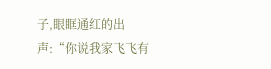子,眼眶通红的出声:“你说我家飞飞有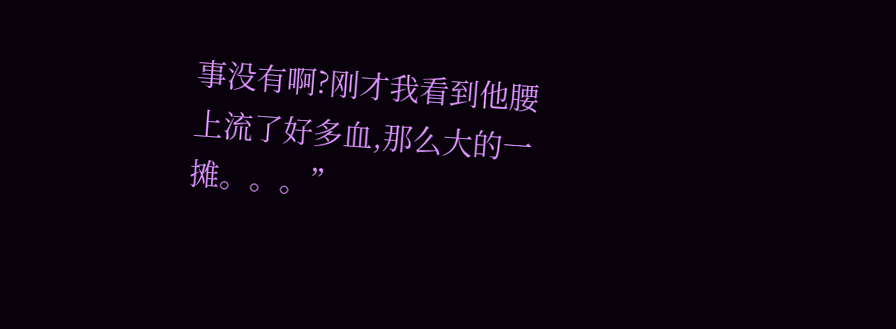事没有啊?刚才我看到他腰上流了好多血,那么大的一摊。。。”